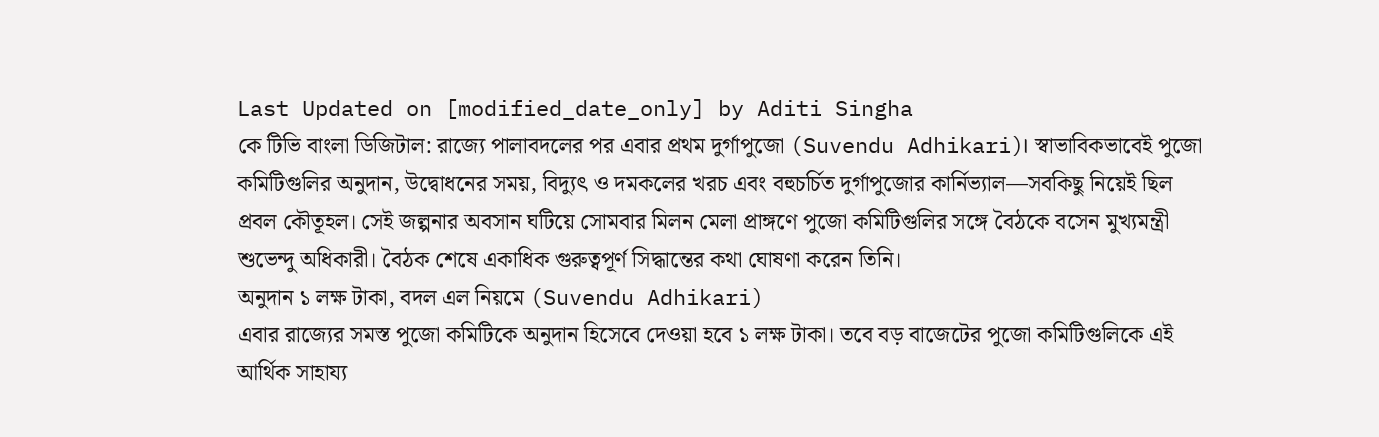Last Updated on [modified_date_only] by Aditi Singha
কে টিভি বাংলা ডিজিটাল: রাজ্যে পালাবদলের পর এবার প্রথম দুর্গাপুজো (Suvendu Adhikari)। স্বাভাবিকভাবেই পুজো কমিটিগুলির অনুদান, উদ্বোধনের সময়, বিদ্যুৎ ও দমকলের খরচ এবং বহুচর্চিত দুর্গাপুজোর কার্নিভ্যাল—সবকিছু নিয়েই ছিল প্রবল কৌতূহল। সেই জল্পনার অবসান ঘটিয়ে সোমবার মিলন মেলা প্রাঙ্গণে পুজো কমিটিগুলির সঙ্গে বৈঠকে বসেন মুখ্যমন্ত্রী শুভেন্দু অধিকারী। বৈঠক শেষে একাধিক গুরুত্বপূর্ণ সিদ্ধান্তের কথা ঘোষণা করেন তিনি।
অনুদান ১ লক্ষ টাকা, বদল এল নিয়মে (Suvendu Adhikari)
এবার রাজ্যের সমস্ত পুজো কমিটিকে অনুদান হিসেবে দেওয়া হবে ১ লক্ষ টাকা। তবে বড় বাজেটের পুজো কমিটিগুলিকে এই আর্থিক সাহায্য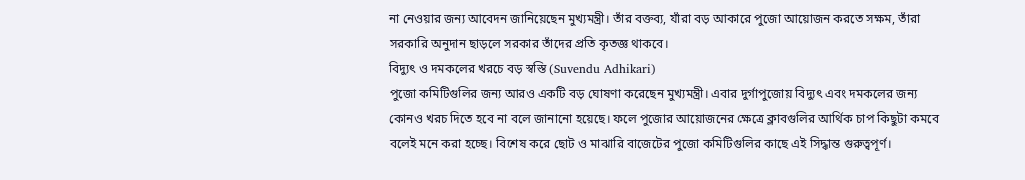না নেওয়ার জন্য আবেদন জানিয়েছেন মুখ্যমন্ত্রী। তাঁর বক্তব্য, যাঁরা বড় আকারে পুজো আয়োজন করতে সক্ষম, তাঁরা সরকারি অনুদান ছাড়লে সরকার তাঁদের প্রতি কৃতজ্ঞ থাকবে।
বিদ্যুৎ ও দমকলের খরচে বড় স্বস্তি (Suvendu Adhikari)
পুজো কমিটিগুলির জন্য আরও একটি বড় ঘোষণা করেছেন মুখ্যমন্ত্রী। এবার দুর্গাপুজোয় বিদ্যুৎ এবং দমকলের জন্য কোনও খরচ দিতে হবে না বলে জানানো হয়েছে। ফলে পুজোর আয়োজনের ক্ষেত্রে ক্লাবগুলির আর্থিক চাপ কিছুটা কমবে বলেই মনে করা হচ্ছে। বিশেষ করে ছোট ও মাঝারি বাজেটের পুজো কমিটিগুলির কাছে এই সিদ্ধান্ত গুরুত্বপূর্ণ।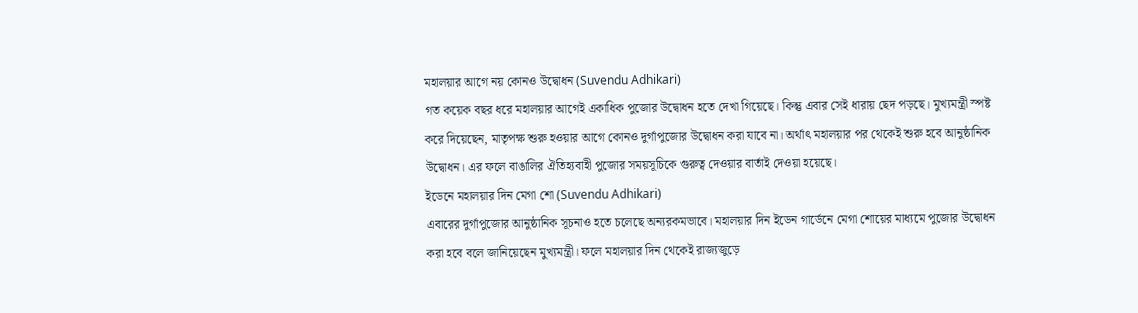মহালয়ার আগে নয় কোনও উদ্বোধন (Suvendu Adhikari)
গত কয়েক বছর ধরে মহালয়ার আগেই একাধিক পুজোর উদ্বোধন হতে দেখা গিয়েছে। কিন্তু এবার সেই ধারায় ছেদ পড়ছে। মুখ্যমন্ত্রী স্পষ্ট করে দিয়েছেন, মাতৃপক্ষ শুরু হওয়ার আগে কোনও দুর্গাপুজোর উদ্বোধন করা যাবে না। অর্থাৎ মহালয়ার পর থেকেই শুরু হবে আনুষ্ঠানিক উদ্বোধন। এর ফলে বাঙালির ঐতিহ্যবাহী পুজোর সময়সূচিকে গুরুত্ব দেওয়ার বার্তাই দেওয়া হয়েছে।
ইডেনে মহালয়ার দিন মেগা শো (Suvendu Adhikari)
এবারের দুর্গাপুজোর আনুষ্ঠানিক সূচনাও হতে চলেছে অন্যরকমভাবে। মহালয়ার দিন ইডেন গার্ডেনে মেগা শোয়ের মাধ্যমে পুজোর উদ্বোধন করা হবে বলে জানিয়েছেন মুখ্যমন্ত্রী। ফলে মহালয়ার দিন থেকেই রাজ্যজুড়ে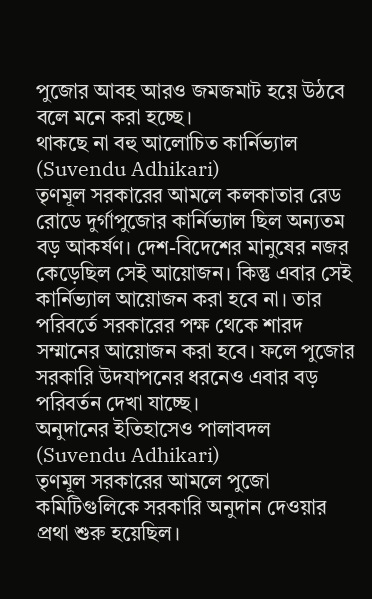পুজোর আবহ আরও জমজমাট হয়ে উঠবে বলে মনে করা হচ্ছে।
থাকছে না বহু আলোচিত কার্নিভ্যাল (Suvendu Adhikari)
তৃণমূল সরকারের আমলে কলকাতার রেড রোডে দুর্গাপুজোর কার্নিভ্যাল ছিল অন্যতম বড় আকর্ষণ। দেশ-বিদেশের মানুষের নজর কেড়েছিল সেই আয়োজন। কিন্তু এবার সেই কার্নিভ্যাল আয়োজন করা হবে না। তার পরিবর্তে সরকারের পক্ষ থেকে শারদ সম্মানের আয়োজন করা হবে। ফলে পুজোর সরকারি উদযাপনের ধরনেও এবার বড় পরিবর্তন দেখা যাচ্ছে।
অনুদানের ইতিহাসেও পালাবদল (Suvendu Adhikari)
তৃণমূল সরকারের আমলে পুজো কমিটিগুলিকে সরকারি অনুদান দেওয়ার প্রথা শুরু হয়েছিল।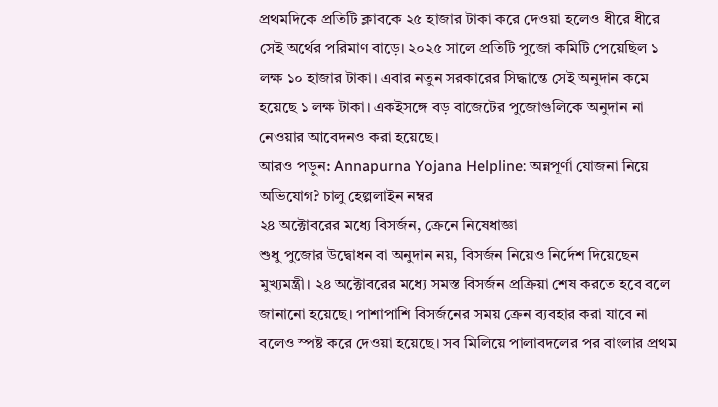প্রথমদিকে প্রতিটি ক্লাবকে ২৫ হাজার টাকা করে দেওয়া হলেও ধীরে ধীরে সেই অর্থের পরিমাণ বাড়ে। ২০২৫ সালে প্রতিটি পুজো কমিটি পেয়েছিল ১ লক্ষ ১০ হাজার টাকা। এবার নতুন সরকারের সিদ্ধান্তে সেই অনুদান কমে হয়েছে ১ লক্ষ টাকা। একইসঙ্গে বড় বাজেটের পুজোগুলিকে অনুদান না নেওয়ার আবেদনও করা হয়েছে।
আরও পড়ুন: Annapurna Yojana Helpline: অন্নপূর্ণা যোজনা নিয়ে অভিযোগ? চালু হেল্পলাইন নম্বর
২৪ অক্টোবরের মধ্যে বিসর্জন, ক্রেনে নিষেধাজ্ঞা
শুধু পুজোর উদ্বোধন বা অনুদান নয়, বিসর্জন নিয়েও নির্দেশ দিয়েছেন মুখ্যমন্ত্রী। ২৪ অক্টোবরের মধ্যে সমস্ত বিসর্জন প্রক্রিয়া শেষ করতে হবে বলে জানানো হয়েছে। পাশাপাশি বিসর্জনের সময় ক্রেন ব্যবহার করা যাবে না বলেও স্পষ্ট করে দেওয়া হয়েছে। সব মিলিয়ে পালাবদলের পর বাংলার প্রথম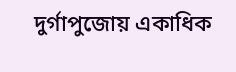দুর্গাপুজোয় একাধিক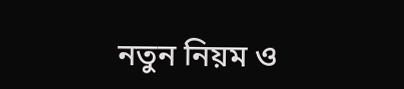নতুন নিয়ম ও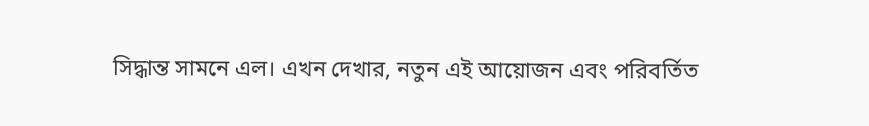সিদ্ধান্ত সামনে এল। এখন দেখার, নতুন এই আয়োজন এবং পরিবর্তিত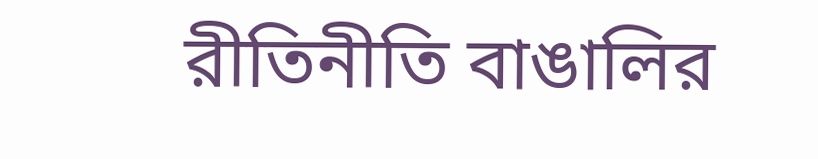রীতিনীতি বাঙালির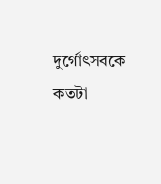দুর্গোৎসবকে কতটা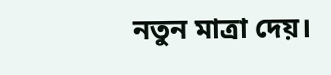নতুন মাত্রা দেয়।